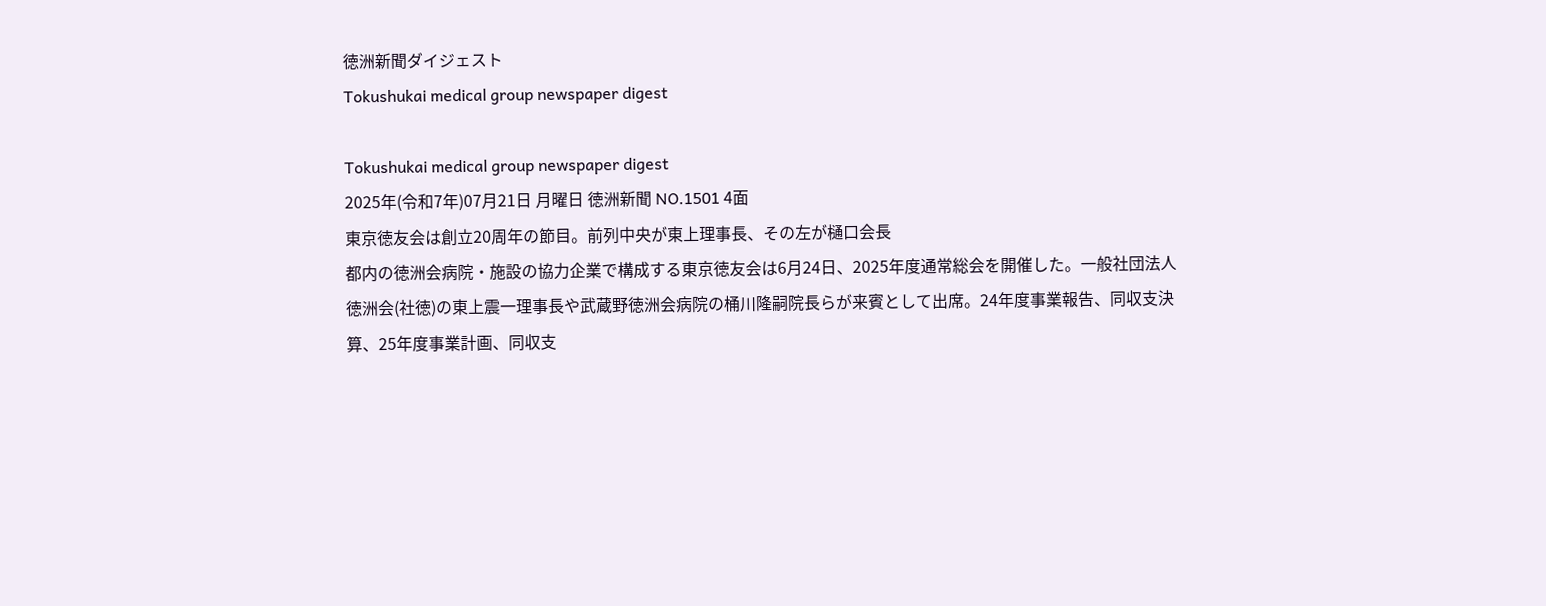徳洲新聞ダイジェスト
Tokushukai medical group newspaper digest

Tokushukai medical group newspaper digest
2025年(令和7年)07月21日 月曜日 徳洲新聞 NO.1501 4面
東京徳友会は創立20周年の節目。前列中央が東上理事長、その左が樋口会長
都内の徳洲会病院・施設の協力企業で構成する東京徳友会は6月24日、2025年度通常総会を開催した。一般社団法人徳洲会(社徳)の東上震一理事長や武蔵野徳洲会病院の桶川隆嗣院長らが来賓として出席。24年度事業報告、同収支決算、25年度事業計画、同収支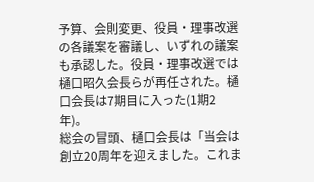予算、会則変更、役員・理事改選の各議案を審議し、いずれの議案も承認した。役員・理事改選では樋口昭久会長らが再任された。樋口会長は7期目に入った(1期2年)。
総会の冒頭、樋口会長は「当会は創立20周年を迎えました。これま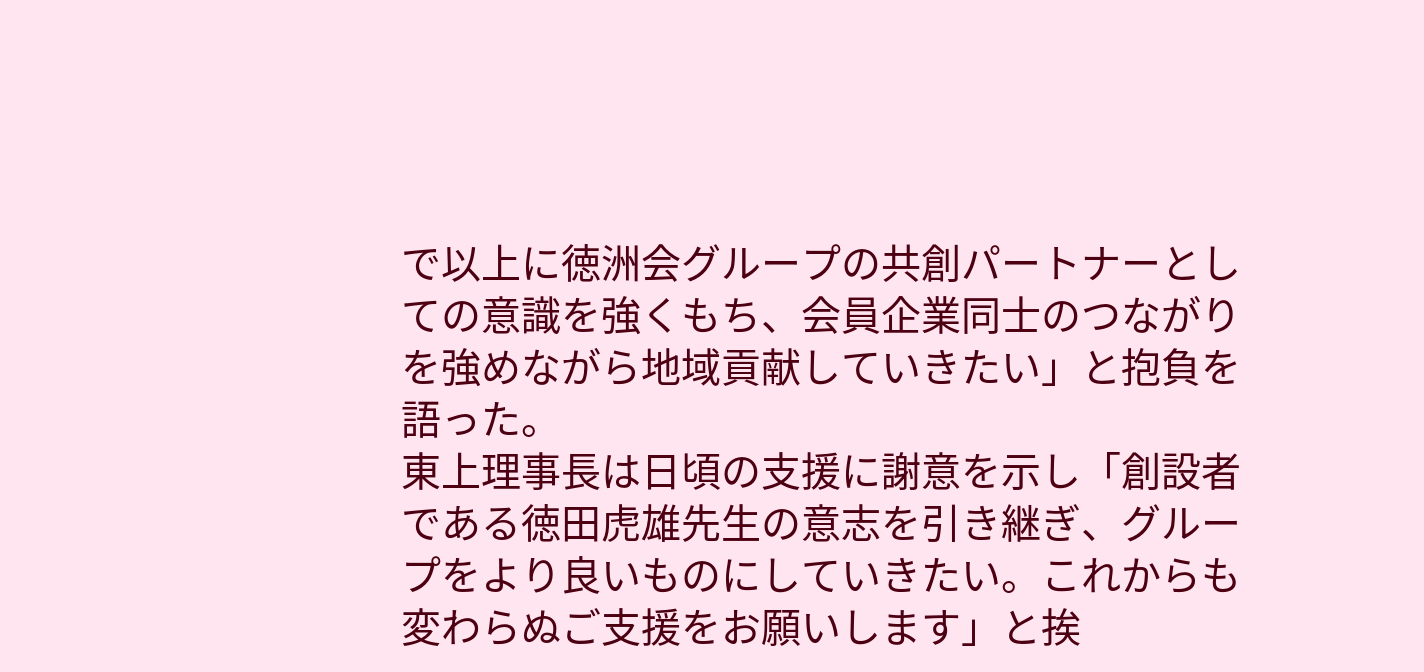で以上に徳洲会グループの共創パートナーとしての意識を強くもち、会員企業同士のつながりを強めながら地域貢献していきたい」と抱負を語った。
東上理事長は日頃の支援に謝意を示し「創設者である徳田虎雄先生の意志を引き継ぎ、グループをより良いものにしていきたい。これからも変わらぬご支援をお願いします」と挨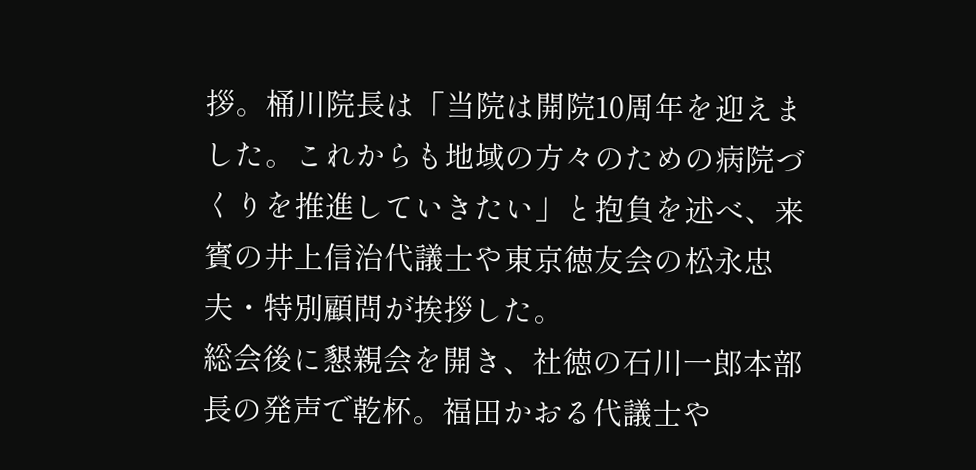拶。桶川院長は「当院は開院10周年を迎えました。これからも地域の方々のための病院づくりを推進していきたい」と抱負を述べ、来賓の井上信治代議士や東京徳友会の松永忠夫・特別顧問が挨拶した。
総会後に懇親会を開き、社徳の石川一郎本部長の発声で乾杯。福田かおる代議士や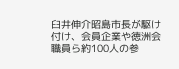臼井伸介昭島市長が駆け付け、会員企業や徳洲会職員ら約100人の参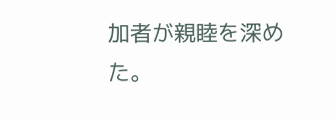加者が親睦を深めた。